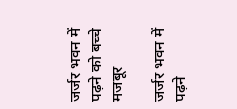जर्जर भवन में पढ़ने को बच्चे मजबूर

जर्जर भवन में पढ़ने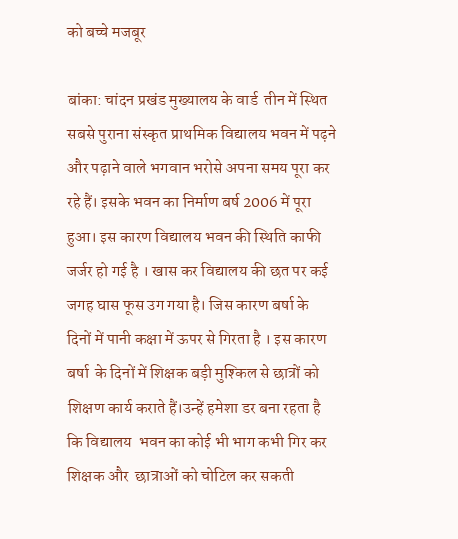को बच्चे मजबूर

बांका: चांदन प्रखंड मुख्यालय के वार्ड  तीन में स्थित सबसे पुराना संस्कृत प्राथमिक विद्यालय भवन में पढ़ने और पढ़ाने वाले भगवान भरोसे अपना समय पूरा कर रहे हैं। इसके भवन का निर्माण बर्ष 2006 में पूरा हुआ। इस कारण विद्यालय भवन की स्थिति काफी जर्जर हो गई है । खास कर विद्यालय की छत पर कई जगह घास फूस उग गया है। जिस कारण बर्षा के दिनों में पानी कक्षा में ऊपर से गिरता है । इस कारण बर्षा  के दिनों में शिक्षक बड़ी मुश्किल से छात्रों को शिक्षण कार्य कराते हैं।उन्हें हमेशा डर बना रहता है कि विद्यालय  भवन का कोई भी भाग कभी गिर कर शिक्षक और  छात्राओं को चोटिल कर सकती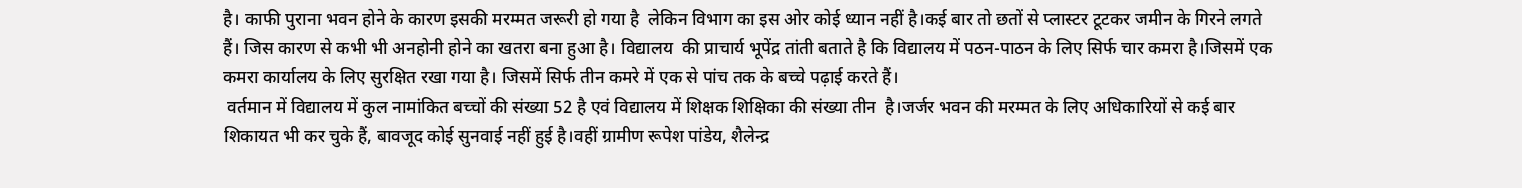है। काफी पुराना भवन होने के कारण इसकी मरम्मत जरूरी हो गया है  लेकिन विभाग का इस ओर कोई ध्यान नहीं है।कई बार तो छतों से प्लास्टर टूटकर जमीन के गिरने लगते हैं। जिस कारण से कभी भी अनहोनी होने का खतरा बना हुआ है। विद्यालय  की प्राचार्य भूपेंद्र तांती बताते है कि विद्यालय में पठन-पाठन के लिए सिर्फ चार कमरा है।जिसमें एक कमरा कार्यालय के लिए सुरक्षित रखा गया है। जिसमें सिर्फ तीन कमरे में एक से पांच तक के बच्चे पढ़ाई करते हैं।
 वर्तमान में विद्यालय में कुल नामांकित बच्चों की संख्या 52 है एवं विद्यालय में शिक्षक शिक्षिका की संख्या तीन  है।जर्जर भवन की मरम्मत के लिए अधिकारियों से कई बार शिकायत भी कर चुके हैं, बावजूद कोई सुनवाई नहीं हुई है।वहीं ग्रामीण रूपेश पांडेय, शैलेन्द्र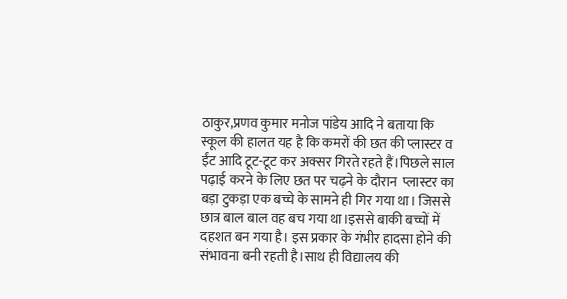ठाकुर,प्रणव कुमार मनोज पांडेय आदि ने बताया कि स्कूल की हालत यह है कि कमरों की छत की प्लास्टर व ईंट आदि टूट-टूट कर अक्सर गिरते रहते हैं।पिछले साल पढ़ाई करने के लिए छत पर चढ़ने के दौरान  प्लास्टर का बड़ा टुकड़ा एक बच्चे के सामने ही गिर गया था। जिससे छात्र बाल बाल वह बच गया था।इससे बाकी बच्चों में दहशत बन गया है। इस प्रकार के गंभीर हादसा होने की संभावना बनी रहती है।साथ ही विद्यालय की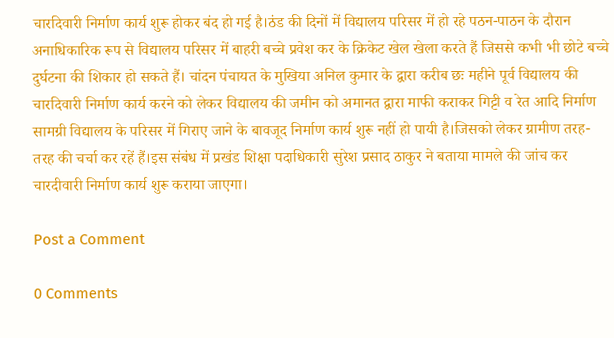चारदिवारी निर्माण कार्य शुरू होकर बंद हो गई है।ठंड की दिनों में विद्यालय परिसर में हो रहे पठन-पाठन के दौरान अनाधिकारिक रूप से विद्यालय परिसर में बाहरी बच्चे प्रवेश कर के क्रिकेट खेल खेला करते हैं जिससे कभी भी छोटे बच्चे दुर्घटना की शिकार हो सकते हैं। चांदन पंचायत के मुखिया अनिल कुमार के द्वारा करीब छः महीने पूर्व विद्यालय की चारदिवारी निर्माण कार्य करने को लेकर विद्यालय की जमीन को अमानत द्वारा माफी कराकर गिट्टी व रेत आदि निर्माण सामग्री विद्यालय के परिसर में गिराए जाने के बावजूद निर्माण कार्य शुरू नहीं हो पायी है।जिसको लेकर ग्रामीण तरह-तरह की चर्चा कर रहें हैं।इस संबंध में प्रखंड शिक्षा पदाधिकारी सुरेश प्रसाद ठाकुर ने बताया मामले की जांच कर चारदीवारी निर्माण कार्य शुरू कराया जाएगा।

Post a Comment

0 Comments